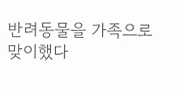반려동물을 가족으로 맞이했다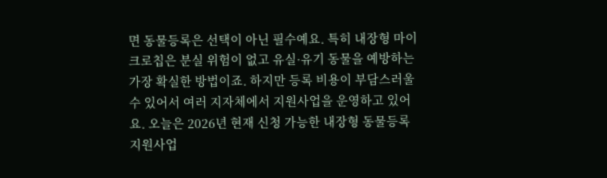면 동물등록은 선택이 아닌 필수예요. 특히 내장형 마이크로칩은 분실 위험이 없고 유실·유기 동물을 예방하는 가장 확실한 방법이죠. 하지만 등록 비용이 부담스러울 수 있어서 여러 지자체에서 지원사업을 운영하고 있어요. 오늘은 2026년 현재 신청 가능한 내장형 동물등록 지원사업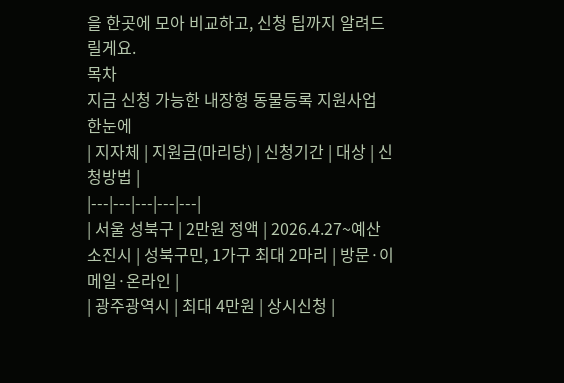을 한곳에 모아 비교하고, 신청 팁까지 알려드릴게요.
목차
지금 신청 가능한 내장형 동물등록 지원사업 한눈에
| 지자체 | 지원금(마리당) | 신청기간 | 대상 | 신청방법 |
|---|---|---|---|---|
| 서울 성북구 | 2만원 정액 | 2026.4.27~예산 소진시 | 성북구민, 1가구 최대 2마리 | 방문·이메일·온라인 |
| 광주광역시 | 최대 4만원 | 상시신청 |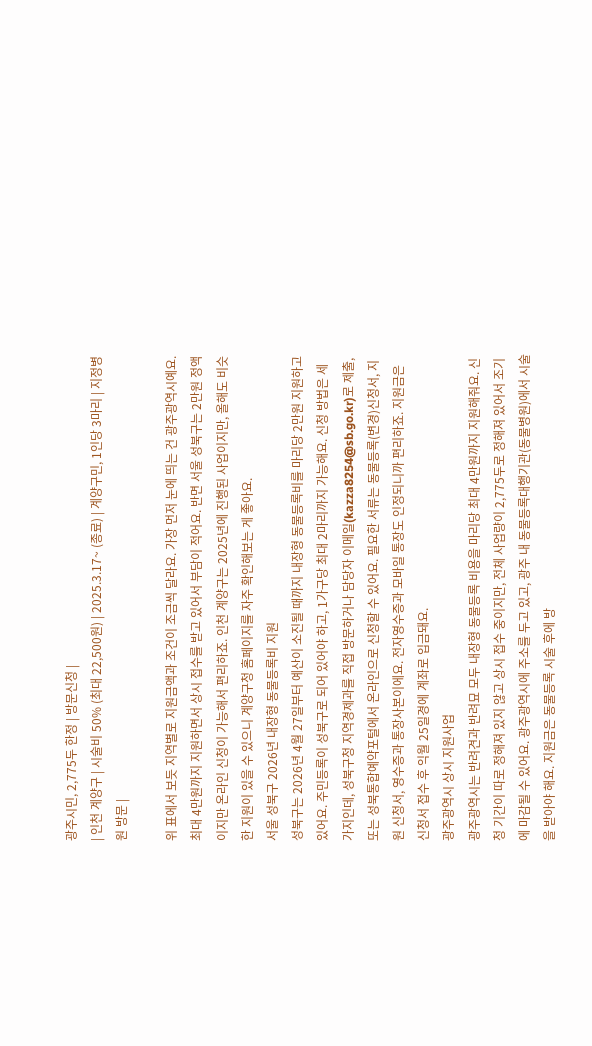광주시민, 2,775두 한정 | 방문신청 |
| 인천 계양구 | 시술비 50% (최대 22,500원) | 2025.3.17~ (종료) | 계양구민, 1인당 3마리 | 지정병원 방문 |

위 표에서 보듯 지역별로 지원금액과 조건이 조금씩 달라요. 가장 먼저 눈에 띄는 건 광주광역시예요. 최대 4만원까지 지원하면서 상시 접수를 받고 있어서 부담이 적어요. 반면 서울 성북구는 2만원 정액이지만 온라인 신청이 가능해서 편리하죠. 인천 계양구는 2025년에 진행된 사업이지만, 올해도 비슷한 지원이 있을 수 있으니 계양구청 홈페이지를 자주 확인해보는 게 좋아요.
서울 성북구 2026년 내장형 동물등록비 지원
성북구는 2026년 4월 27일부터 예산이 소진될 때까지 내장형 동물등록비를 마리당 2만원 지원하고 있어요. 주민등록이 성북구로 되어 있어야 하고, 1가구당 최대 2마리까지 가능해요. 신청 방법은 세 가지인데, 성북구청 지역경제과를 직접 방문하거나 담당자 이메일(kazza8254@sb.go.kr)로 제출, 또는 성북통합예약포털에서 온라인으로 신청할 수 있어요. 필요한 서류는 동물등록(변경)신청서, 지원 신청서, 영수증과 통장사본이에요. 전자영수증과 모바일 통장도 인정되니까 편리하죠. 지원금은 신청서 접수 후 익월 25일경에 계좌로 입금돼요.
광주광역시 상시 지원사업
광주광역시는 반려견과 반려묘 모두 내장형 동물등록 비용을 마리당 최대 4만원까지 지원해줘요. 신청 기간이 따로 정해져 있지 않고 상시 접수 중이지만, 전체 사업량이 2,775두로 정해져 있어서 조기에 마감될 수 있어요. 광주광역시에 주소를 두고 있고, 광주 내 동물등록대행기관(동물병원)에서 시술을 받아야 해요. 지원금은 동물등록 시술 후에 방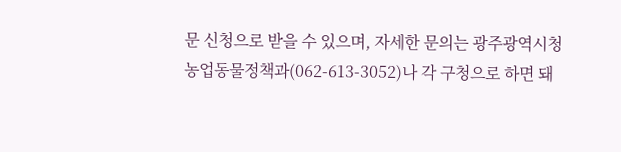문 신청으로 받을 수 있으며, 자세한 문의는 광주광역시청 농업동물정책과(062-613-3052)나 각 구청으로 하면 돼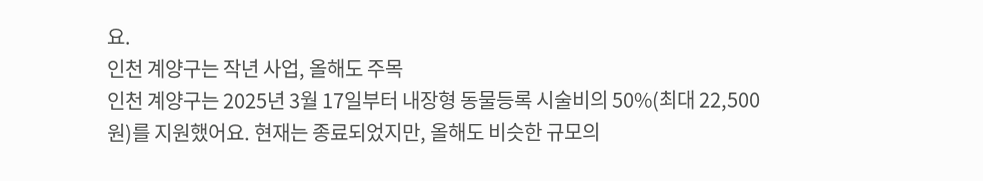요.
인천 계양구는 작년 사업, 올해도 주목
인천 계양구는 2025년 3월 17일부터 내장형 동물등록 시술비의 50%(최대 22,500원)를 지원했어요. 현재는 종료되었지만, 올해도 비슷한 규모의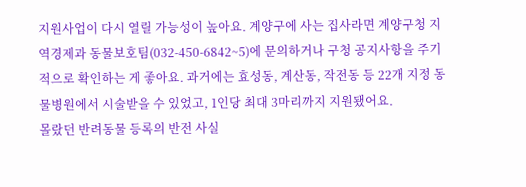지원사업이 다시 열릴 가능성이 높아요. 계양구에 사는 집사라면 계양구청 지역경제과 동물보호팀(032-450-6842~5)에 문의하거나 구청 공지사항을 주기적으로 확인하는 게 좋아요. 과거에는 효성동, 계산동, 작전동 등 22개 지정 동물병원에서 시술받을 수 있었고, 1인당 최대 3마리까지 지원됐어요.
몰랐던 반려동물 등록의 반전 사실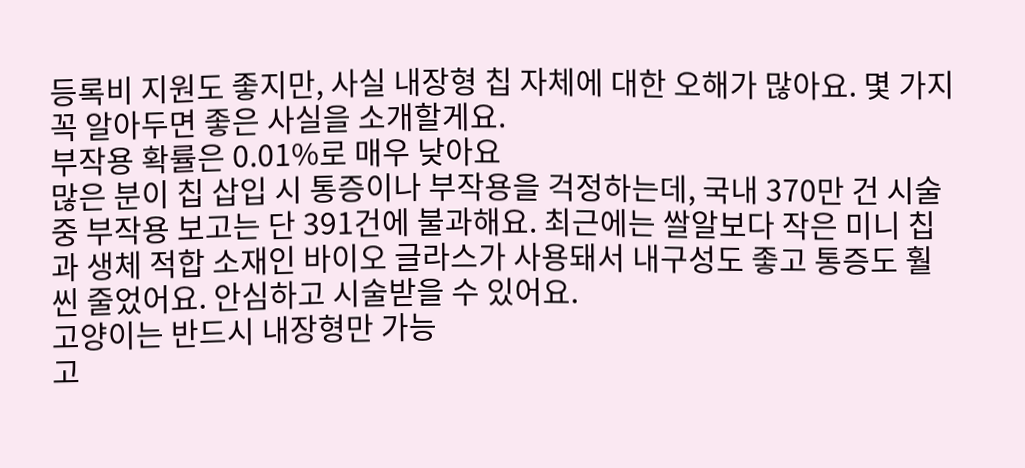등록비 지원도 좋지만, 사실 내장형 칩 자체에 대한 오해가 많아요. 몇 가지 꼭 알아두면 좋은 사실을 소개할게요.
부작용 확률은 0.01%로 매우 낮아요
많은 분이 칩 삽입 시 통증이나 부작용을 걱정하는데, 국내 370만 건 시술 중 부작용 보고는 단 391건에 불과해요. 최근에는 쌀알보다 작은 미니 칩과 생체 적합 소재인 바이오 글라스가 사용돼서 내구성도 좋고 통증도 훨씬 줄었어요. 안심하고 시술받을 수 있어요.
고양이는 반드시 내장형만 가능
고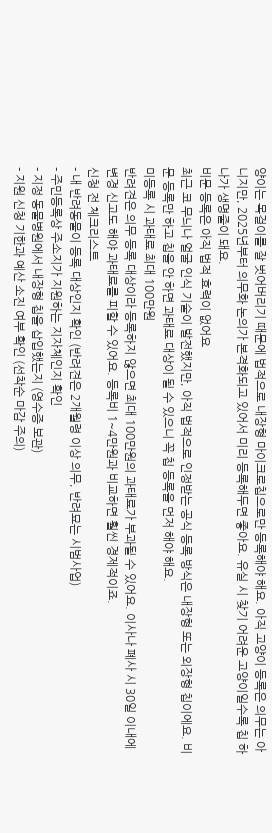양이는 목걸이를 잘 벗어버리기 때문에 법적으로 내장형 마이크로칩으로만 등록해야 해요. 아직 고양이 등록은 의무는 아니지만, 2025년부터 의무화 논의가 본격화되고 있어서 미리 등록해두면 좋아요. 유실 시 찾기 어려운 고양이일수록 칩 하나가 생명줄이 돼요.
비문 등록은 아직 법적 효력이 없어요
최근 코 무늬나 얼굴 인식 기술이 발전했지만, 아직 법적으로 인정받는 공식 등록 방식은 내장형 또는 외장형 칩이에요. 비문 등록만 하고 칩을 안 하면 과태료 대상이 될 수 있으니 꼭 칩 등록을 먼저 해야 해요.
미등록 시 과태료 최대 100만원
반려견은 의무 등록 대상이라 등록하지 않으면 최대 100만원의 과태료가 부과될 수 있어요. 이사나 폐사 시 30일 이내에 변경 신고도 해야 과태료를 피할 수 있어요. 등록비 1~4만원과 비교하면 훨씬 경제적이죠.
신청 전 체크리스트
- 내 반려동물이 등록 대상인지 확인 (반려견은 2개월령 이상 의무, 반려묘는 시범사업)
- 주민등록상 주소지가 지원하는 지자체인지 확인
- 지정 동물병원에서 내장형 칩을 삽입했는지 (영수증 보관)
- 지원 신청 기한과 예산 소진 여부 확인 (선착순 마감 주의)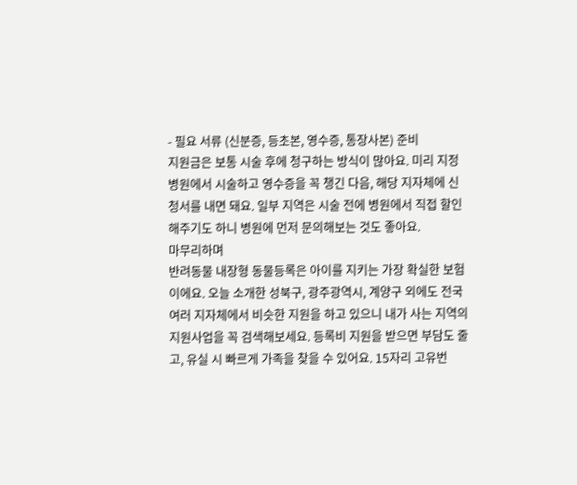- 필요 서류 (신분증, 등초본, 영수증, 통장사본) 준비
지원금은 보통 시술 후에 청구하는 방식이 많아요. 미리 지정 병원에서 시술하고 영수증을 꼭 챙긴 다음, 해당 지자체에 신청서를 내면 돼요. 일부 지역은 시술 전에 병원에서 직접 할인해주기도 하니 병원에 먼저 문의해보는 것도 좋아요.
마무리하며
반려동물 내장형 동물등록은 아이를 지키는 가장 확실한 보험이에요. 오늘 소개한 성북구, 광주광역시, 계양구 외에도 전국 여러 지자체에서 비슷한 지원을 하고 있으니 내가 사는 지역의 지원사업을 꼭 검색해보세요. 등록비 지원을 받으면 부담도 줄고, 유실 시 빠르게 가족을 찾을 수 있어요. 15자리 고유번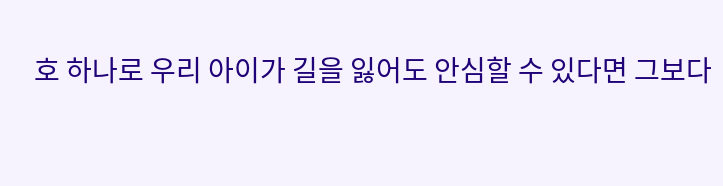호 하나로 우리 아이가 길을 잃어도 안심할 수 있다면 그보다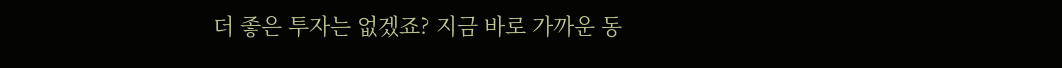더 좋은 투자는 없겠죠? 지금 바로 가까운 동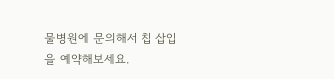물병원에 문의해서 칩 삽입을 예약해보세요.